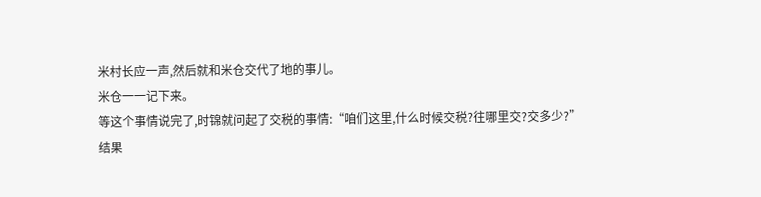米村长应一声,然后就和米仓交代了地的事儿。
米仓一一记下来。
等这个事情说完了,时锦就问起了交税的事情:“咱们这里,什么时候交税?往哪里交?交多少?”
结果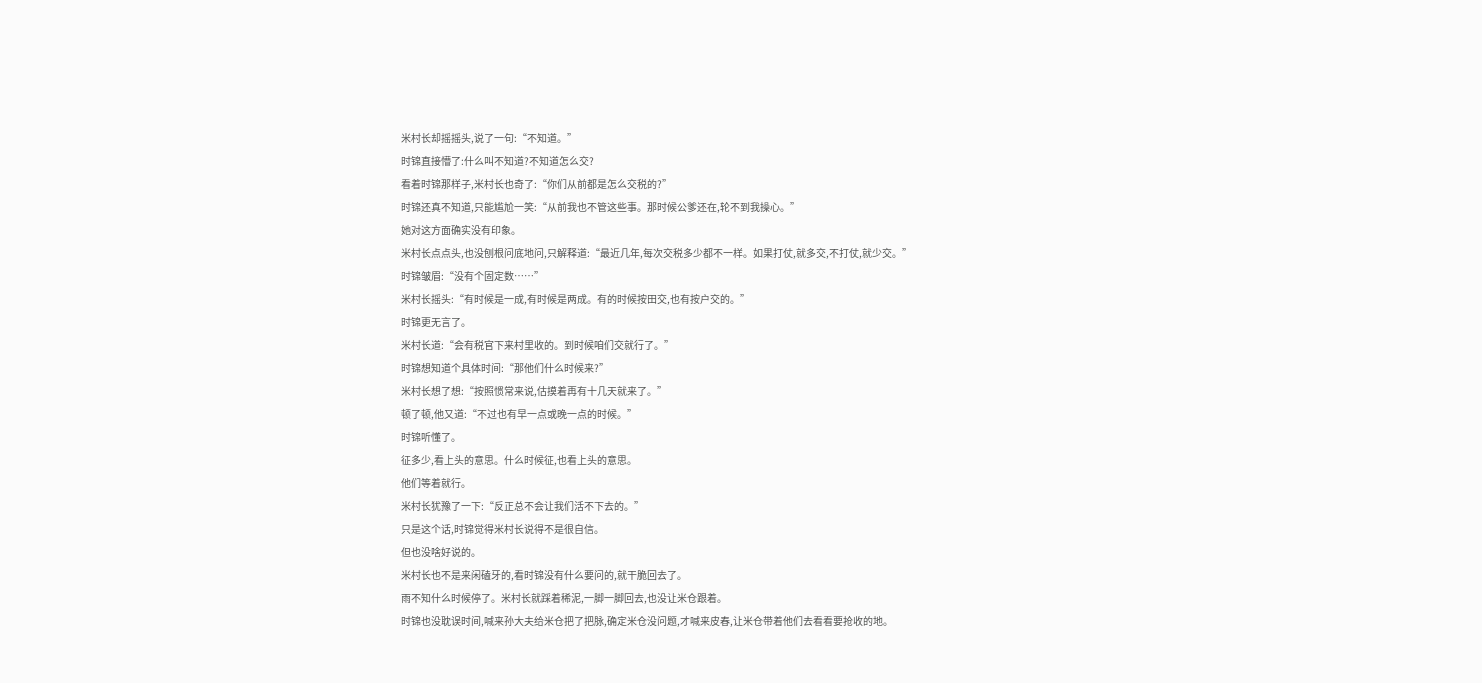米村长却摇摇头,说了一句:“不知道。”
时锦直接懵了:什么叫不知道?不知道怎么交?
看着时锦那样子,米村长也奇了:“你们从前都是怎么交税的?”
时锦还真不知道,只能尴尬一笑:“从前我也不管这些事。那时候公爹还在,轮不到我操心。”
她对这方面确实没有印象。
米村长点点头,也没刨根问底地问,只解释道:“最近几年,每次交税多少都不一样。如果打仗,就多交,不打仗,就少交。”
时锦皱眉:“没有个固定数……”
米村长摇头:“有时候是一成,有时候是两成。有的时候按田交,也有按户交的。”
时锦更无言了。
米村长道:“会有税官下来村里收的。到时候咱们交就行了。”
时锦想知道个具体时间:“那他们什么时候来?”
米村长想了想:“按照惯常来说,估摸着再有十几天就来了。”
顿了顿,他又道:“不过也有早一点或晚一点的时候。”
时锦听懂了。
征多少,看上头的意思。什么时候征,也看上头的意思。
他们等着就行。
米村长犹豫了一下:“反正总不会让我们活不下去的。”
只是这个话,时锦觉得米村长说得不是很自信。
但也没啥好说的。
米村长也不是来闲磕牙的,看时锦没有什么要问的,就干脆回去了。
雨不知什么时候停了。米村长就踩着稀泥,一脚一脚回去,也没让米仓跟着。
时锦也没耽误时间,喊来孙大夫给米仓把了把脉,确定米仓没问题,才喊来皮春,让米仓带着他们去看看要抢收的地。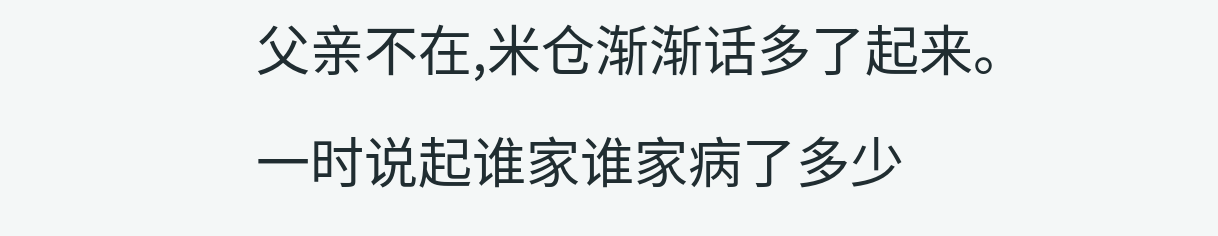父亲不在,米仓渐渐话多了起来。
一时说起谁家谁家病了多少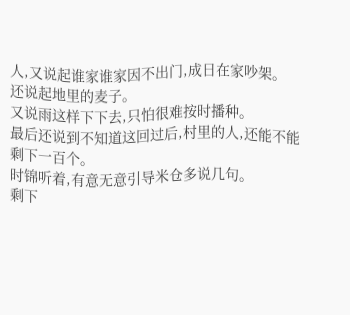人,又说起谁家谁家因不出门,成日在家吵架。
还说起地里的麦子。
又说雨这样下下去,只怕很难按时播种。
最后还说到不知道这回过后,村里的人,还能不能剩下一百个。
时锦听着,有意无意引导米仓多说几句。
剩下